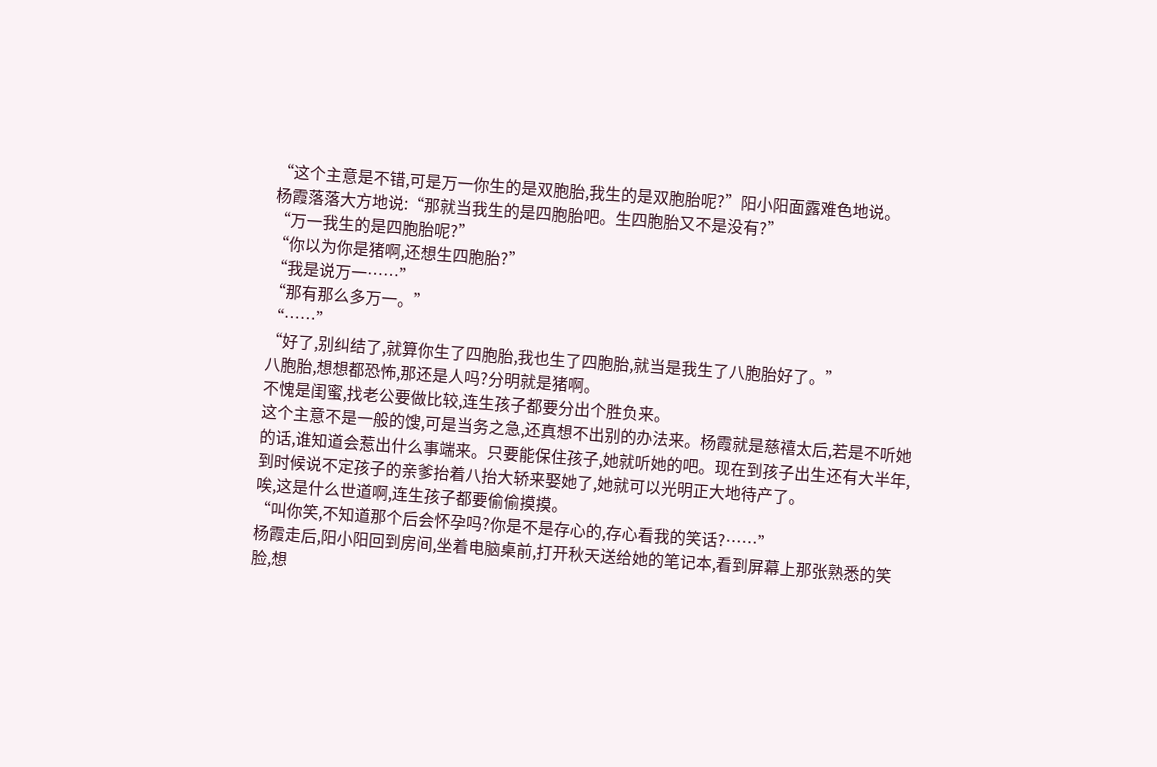“这个主意是不错,可是万一你生的是双胞胎,我生的是双胞胎呢?”阳小阳面露难色地说。
杨霞落落大方地说:“那就当我生的是四胞胎吧。生四胞胎又不是没有?”
“万一我生的是四胞胎呢?”
“你以为你是猪啊,还想生四胞胎?”
“我是说万一……”
“那有那么多万一。”
“……”
“好了,别纠结了,就算你生了四胞胎,我也生了四胞胎,就当是我生了八胞胎好了。”
八胞胎,想想都恐怖,那还是人吗?分明就是猪啊。
不愧是闺蜜,找老公要做比较,连生孩子都要分出个胜负来。
这个主意不是一般的馊,可是当务之急,还真想不出别的办法来。杨霞就是慈禧太后,若是不听她的话,谁知道会惹出什么事端来。只要能保住孩子,她就听她的吧。现在到孩子出生还有大半年,到时候说不定孩子的亲爹抬着八抬大轿来娶她了,她就可以光明正大地待产了。
唉,这是什么世道啊,连生孩子都要偷偷摸摸。
“叫你笑,不知道那个后会怀孕吗?你是不是存心的,存心看我的笑话?……”
杨霞走后,阳小阳回到房间,坐着电脑桌前,打开秋天送给她的笔记本,看到屏幕上那张熟悉的笑脸,想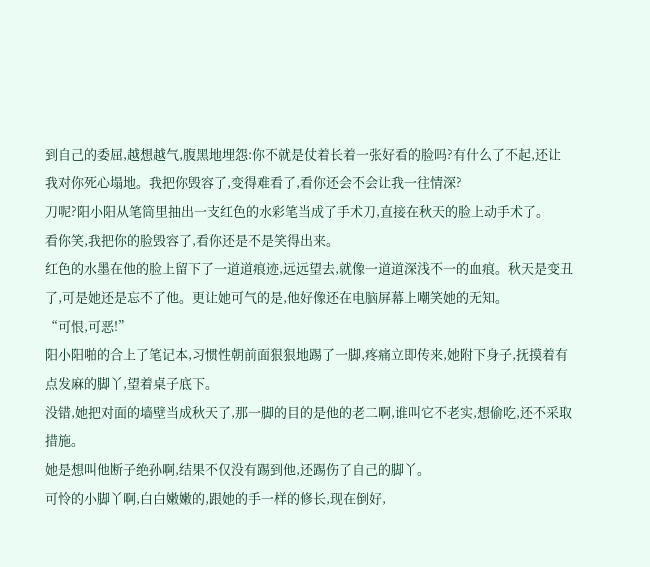到自己的委屈,越想越气,腹黑地埋怨:你不就是仗着长着一张好看的脸吗?有什么了不起,还让我对你死心塌地。我把你毁容了,变得难看了,看你还会不会让我一往情深?
刀呢?阳小阳从笔筒里抽出一支红色的水彩笔当成了手术刀,直接在秋天的脸上动手术了。
看你笑,我把你的脸毁容了,看你还是不是笑得出来。
红色的水墨在他的脸上留下了一道道痕迹,远远望去,就像一道道深浅不一的血痕。秋天是变丑了,可是她还是忘不了他。更让她可气的是,他好像还在电脑屏幕上嘲笑她的无知。
“可恨,可恶!”
阳小阳啪的合上了笔记本,习惯性朝前面狠狠地踢了一脚,疼痛立即传来,她附下身子,抚摸着有点发麻的脚丫,望着桌子底下。
没错,她把对面的墙壁当成秋天了,那一脚的目的是他的老二啊,谁叫它不老实,想偷吃,还不采取措施。
她是想叫他断子绝孙啊,结果不仅没有踢到他,还踢伤了自己的脚丫。
可怜的小脚丫啊,白白嫩嫩的,跟她的手一样的修长,现在倒好,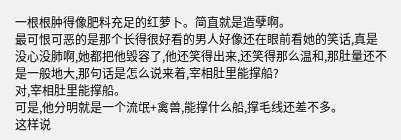一根根肿得像肥料充足的红萝卜。简直就是造孽啊。
最可恨可恶的是那个长得很好看的男人好像还在眼前看她的笑话,真是没心没肺啊,她都把他毁容了,他还笑得出来,还笑得那么温和,那肚量还不是一般地大,那句话是怎么说来着,宰相肚里能撑船?
对,宰相肚里能撑船。
可是,他分明就是一个流氓+禽兽,能撑什么船,撑毛线还差不多。
这样说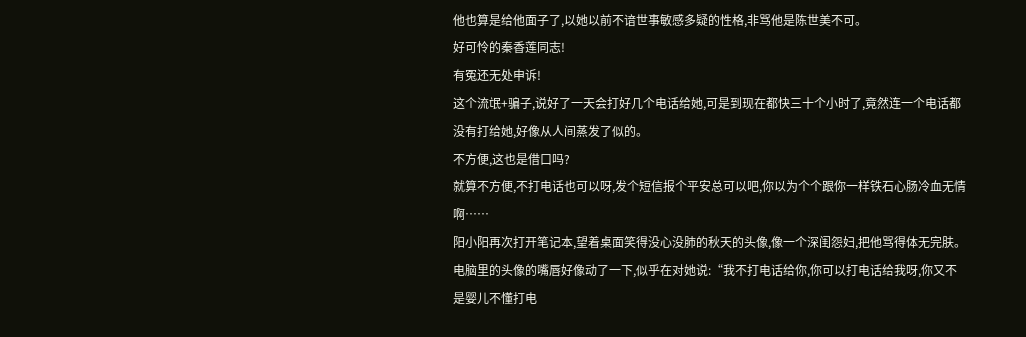他也算是给他面子了,以她以前不谙世事敏感多疑的性格,非骂他是陈世美不可。
好可怜的秦香莲同志!
有冤还无处申诉!
这个流氓+骗子,说好了一天会打好几个电话给她,可是到现在都快三十个小时了,竟然连一个电话都没有打给她,好像从人间蒸发了似的。
不方便,这也是借口吗?
就算不方便,不打电话也可以呀,发个短信报个平安总可以吧,你以为个个跟你一样铁石心肠冷血无情啊……
阳小阳再次打开笔记本,望着桌面笑得没心没肺的秋天的头像,像一个深闺怨妇,把他骂得体无完肤。
电脑里的头像的嘴唇好像动了一下,似乎在对她说:“我不打电话给你,你可以打电话给我呀,你又不是婴儿不懂打电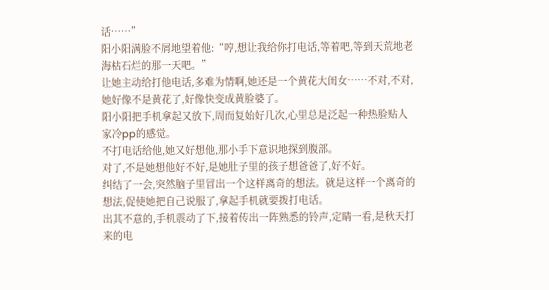话……”
阳小阳满脸不屑地望着他:“哼,想让我给你打电话,等着吧,等到天荒地老海枯石烂的那一天吧。”
让她主动给打他电话,多难为情啊,她还是一个黄花大闺女……不对,不对,她好像不是黄花了,好像快变成黄脸婆了。
阳小阳把手机拿起又放下,周而复始好几次,心里总是泛起一种热脸贴人家冷pp的感觉。
不打电话给他,她又好想他,那小手下意识地探到腹部。
对了,不是她想他好不好,是她肚子里的孩子想爸爸了,好不好。
纠结了一会,突然脑子里冒出一个这样离奇的想法。就是这样一个离奇的想法,促使她把自己说服了,拿起手机就要拨打电话。
出其不意的,手机震动了下,接着传出一阵熟悉的铃声,定睛一看,是秋天打来的电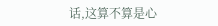话,这算不算是心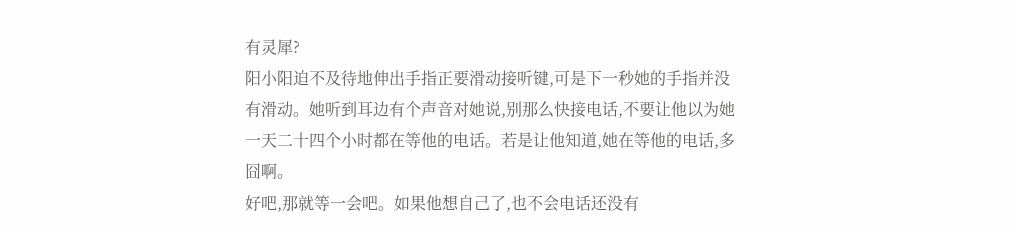有灵犀?
阳小阳迫不及待地伸出手指正要滑动接听键,可是下一秒她的手指并没有滑动。她听到耳边有个声音对她说,别那么快接电话,不要让他以为她一天二十四个小时都在等他的电话。若是让他知道,她在等他的电话,多囧啊。
好吧,那就等一会吧。如果他想自己了,也不会电话还没有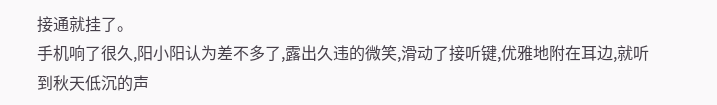接通就挂了。
手机响了很久,阳小阳认为差不多了,露出久违的微笑,滑动了接听键,优雅地附在耳边,就听到秋天低沉的声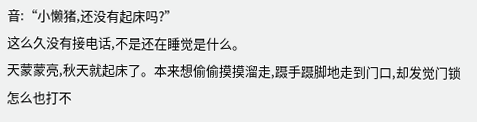音:“小懒猪,还没有起床吗?”
这么久没有接电话,不是还在睡觉是什么。
天蒙蒙亮,秋天就起床了。本来想偷偷摸摸溜走,蹑手蹑脚地走到门口,却发觉门锁怎么也打不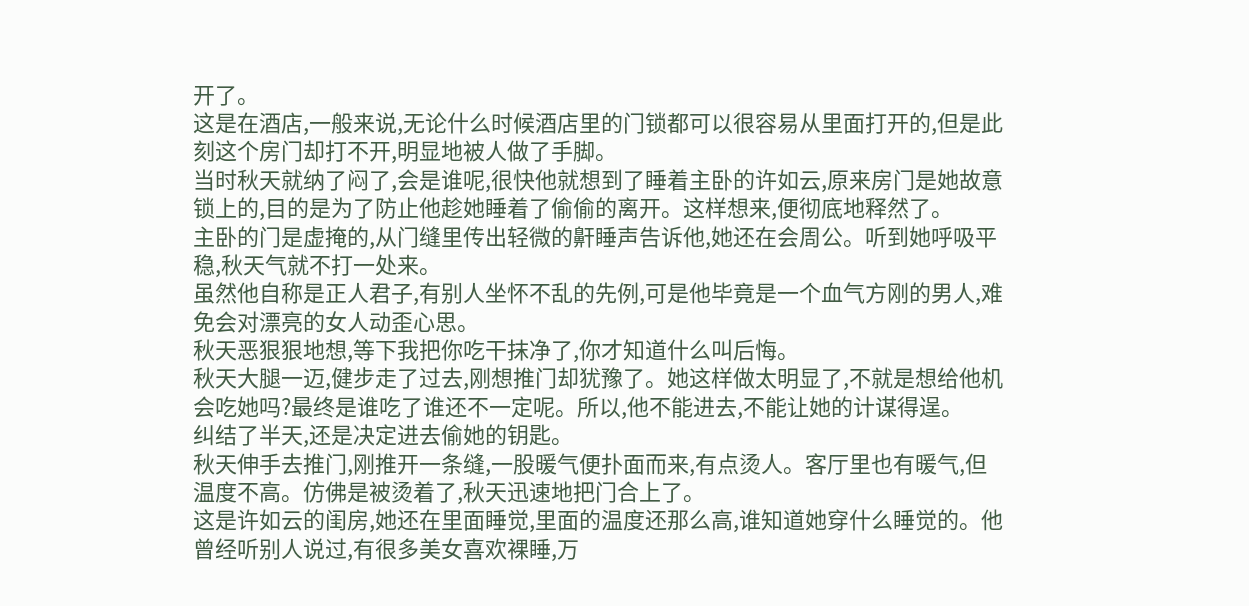开了。
这是在酒店,一般来说,无论什么时候酒店里的门锁都可以很容易从里面打开的,但是此刻这个房门却打不开,明显地被人做了手脚。
当时秋天就纳了闷了,会是谁呢,很快他就想到了睡着主卧的许如云,原来房门是她故意锁上的,目的是为了防止他趁她睡着了偷偷的离开。这样想来,便彻底地释然了。
主卧的门是虚掩的,从门缝里传出轻微的鼾睡声告诉他,她还在会周公。听到她呼吸平稳,秋天气就不打一处来。
虽然他自称是正人君子,有别人坐怀不乱的先例,可是他毕竟是一个血气方刚的男人,难免会对漂亮的女人动歪心思。
秋天恶狠狠地想,等下我把你吃干抹净了,你才知道什么叫后悔。
秋天大腿一迈,健步走了过去,刚想推门却犹豫了。她这样做太明显了,不就是想给他机会吃她吗?最终是谁吃了谁还不一定呢。所以,他不能进去,不能让她的计谋得逞。
纠结了半天,还是决定进去偷她的钥匙。
秋天伸手去推门,刚推开一条缝,一股暖气便扑面而来,有点烫人。客厅里也有暖气,但温度不高。仿佛是被烫着了,秋天迅速地把门合上了。
这是许如云的闺房,她还在里面睡觉,里面的温度还那么高,谁知道她穿什么睡觉的。他曾经听别人说过,有很多美女喜欢裸睡,万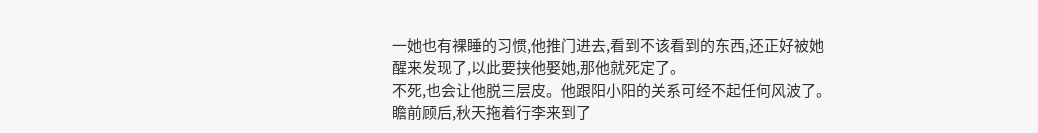一她也有裸睡的习惯,他推门进去,看到不该看到的东西,还正好被她醒来发现了,以此要挟他娶她,那他就死定了。
不死,也会让他脱三层皮。他跟阳小阳的关系可经不起任何风波了。
瞻前顾后,秋天拖着行李来到了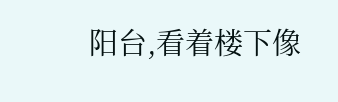阳台,看着楼下像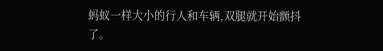蚂蚁一样大小的行人和车辆,双腿就开始颤抖了。